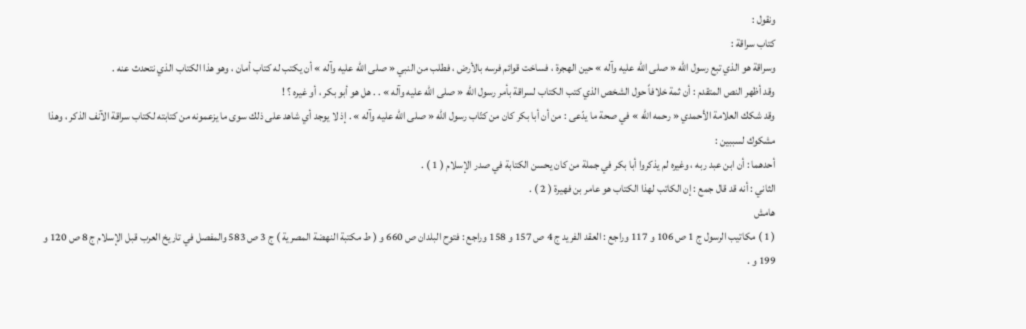ونقول :
كتاب سراقة :
وسراقة هو الذي تبع رسول الله « صلى الله عليه وآله » حين الهجرة ، فساخت قوائم فرسه بالأرض ، فطلب من النبي « صلى الله عليه وآله » أن يكتب له كتاب أمان ، وهو هذا الكتاب الذي نتحدث عنه .
وقد أظهر النص المتقدم : أن ثمة خلافاً حول الشخص الذي كتب الكتاب لسراقة بأمر رسول الله « صلى الله عليه وآله » . . هل هو أبو بكر ، أو غيره ؟ !
وقد شكك العلامة الأحمدي « رحمه الله » في صحة ما يدّعى : من أن أبا بكر كان من كتّاب رسول الله « صلى الله عليه وآله » . إذ لا يوجد أي شاهد على ذلك سوى ما يزعمونه من كتابته لكتاب سراقة الآنف الذكر ، وهذا مشكوك لسببين :
أحدهما : أن ابن عبد ربه ، وغيره لم يذكروا أبا بكر في جملة من كان يحسن الكتابة في صدر الإسلام ( 1 ) .
الثاني : أنه قد قال جمع : إن الكاتب لهذا الكتاب هو عامر بن فهيرة ( 2 ) .
هامش
( 1 ) مكاتيب الرسول ج 1 ص 106 و 117 وراجع : العقد الفريد ج 4 ص 157 و 158 وراجع : فتوح البلدان ص 660 و ( ط مكتبة النهضة المصرية ) ج 3 ص 583 والمفصل في تاريخ العرب قبل الإسلام ج 8 ص 120 و 199 و .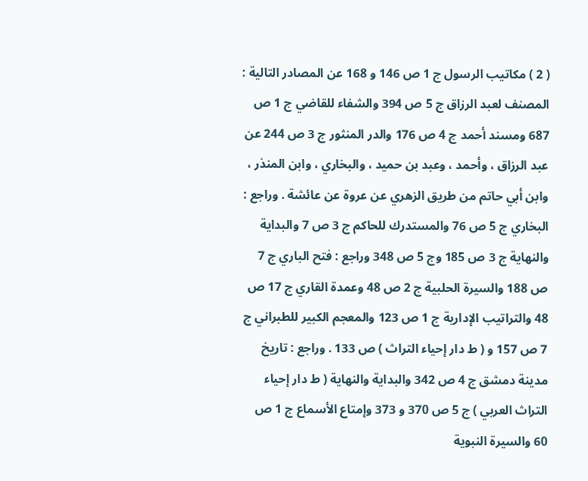( 2 ) مكاتيب الرسول ج 1 ص 146 و 168 عن المصادر التالية : المصنف لعبد الرزاق ج 5 ص 394 والشفاء للقاضي ج 1 ص 687 ومسند أحمد ج 4 ص 176 والدر المنثور ج 3 ص 244 عن عبد الرزاق ، وأحمد ، وعبد بن حميد ، والبخاري ، وابن المنذر ، وابن أبي حاتم من طريق الزهري عن عروة عن عائشة . وراجع : البخاري ج 5 ص 76 والمستدرك للحاكم ج 3 ص 7 والبداية والنهاية ج 3 ص 185 وج 5 ص 348 وراجع : فتح الباري ج 7 ص 188 والسيرة الحلبية ج 2 ص 48 وعمدة القاري ج 17 ص 48 والتراتيب الإدارية ج 1 ص 123 والمعجم الكبير للطبراني ج 7 ص 157 و ( ط دار إحياء التراث ) ص 133 . وراجع : تاريخ مدينة دمشق ج 4 ص 342 والبداية والنهاية ( ط دار إحياء التراث العربي ) ج 5 ص 370 و 373 وإمتاع الأسماع ج 1 ص 60 والسيرة النبوية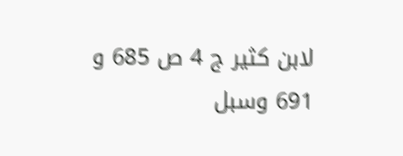لابن كثير ج 4 ص 685 و 691 وسبل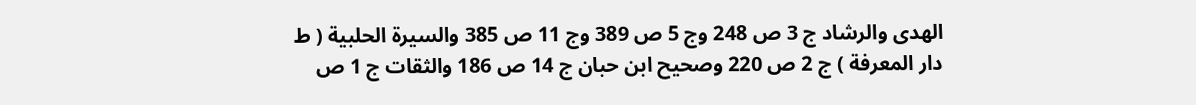الهدى والرشاد ج 3 ص 248 وج 5 ص 389 وج 11 ص 385 والسيرة الحلبية ( ط دار المعرفة ) ج 2 ص 220 وصحيح ابن حبان ج 14 ص 186 والثقات ج 1 ص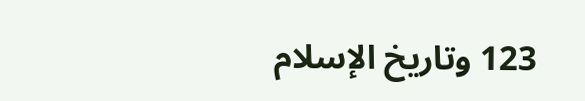123 وتاريخ الإسلام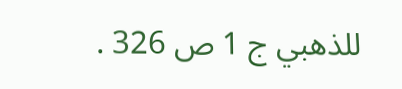للذهبي ج 1 ص 326 .